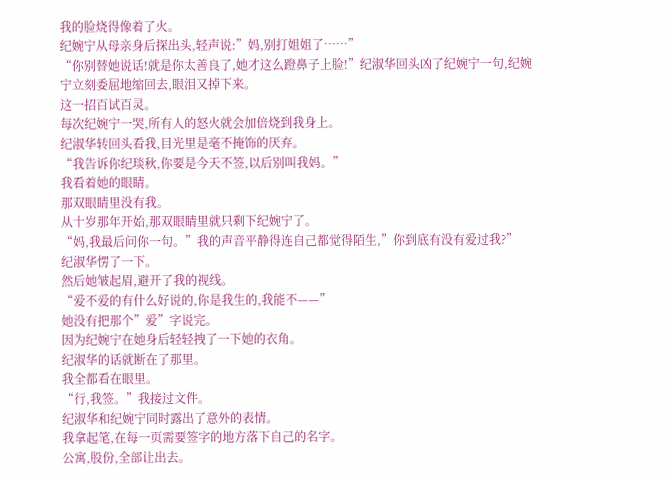我的脸烧得像着了火。
纪婉宁从母亲身后探出头,轻声说:”妈,别打姐姐了……”
“你别替她说话!就是你太善良了,她才这么蹬鼻子上脸!”纪淑华回头凶了纪婉宁一句,纪婉宁立刻委屈地缩回去,眼泪又掉下来。
这一招百试百灵。
每次纪婉宁一哭,所有人的怒火就会加倍烧到我身上。
纪淑华转回头看我,目光里是毫不掩饰的厌弃。
“我告诉你纪琰秋,你要是今天不签,以后别叫我妈。”
我看着她的眼睛。
那双眼睛里没有我。
从十岁那年开始,那双眼睛里就只剩下纪婉宁了。
“妈,我最后问你一句。”我的声音平静得连自己都觉得陌生,”你到底有没有爱过我?”
纪淑华愣了一下。
然后她皱起眉,避开了我的视线。
“爱不爱的有什么好说的,你是我生的,我能不——”
她没有把那个”爱”字说完。
因为纪婉宁在她身后轻轻拽了一下她的衣角。
纪淑华的话就断在了那里。
我全都看在眼里。
“行,我签。”我接过文件。
纪淑华和纪婉宁同时露出了意外的表情。
我拿起笔,在每一页需要签字的地方落下自己的名字。
公寓,股份,全部让出去。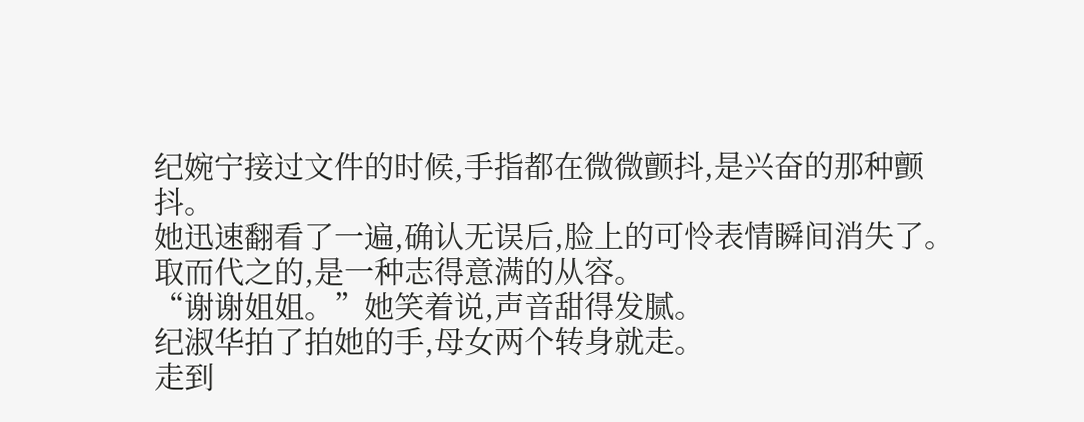纪婉宁接过文件的时候,手指都在微微颤抖,是兴奋的那种颤抖。
她迅速翻看了一遍,确认无误后,脸上的可怜表情瞬间消失了。
取而代之的,是一种志得意满的从容。
“谢谢姐姐。”她笑着说,声音甜得发腻。
纪淑华拍了拍她的手,母女两个转身就走。
走到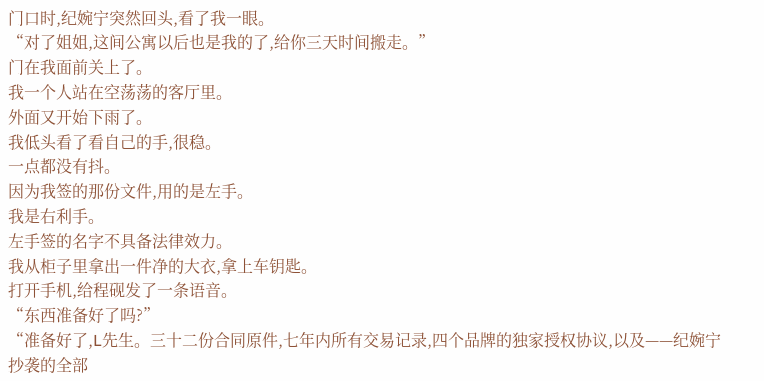门口时,纪婉宁突然回头,看了我一眼。
“对了姐姐,这间公寓以后也是我的了,给你三天时间搬走。”
门在我面前关上了。
我一个人站在空荡荡的客厅里。
外面又开始下雨了。
我低头看了看自己的手,很稳。
一点都没有抖。
因为我签的那份文件,用的是左手。
我是右利手。
左手签的名字不具备法律效力。
我从柜子里拿出一件净的大衣,拿上车钥匙。
打开手机,给程砚发了一条语音。
“东西准备好了吗?”
“准备好了,L先生。三十二份合同原件,七年内所有交易记录,四个品牌的独家授权协议,以及——纪婉宁抄袭的全部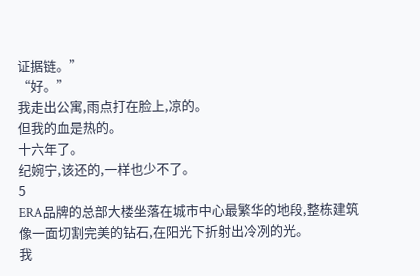证据链。”
“好。”
我走出公寓,雨点打在脸上,凉的。
但我的血是热的。
十六年了。
纪婉宁,该还的,一样也少不了。
5
ERA品牌的总部大楼坐落在城市中心最繁华的地段,整栋建筑像一面切割完美的钻石,在阳光下折射出冷冽的光。
我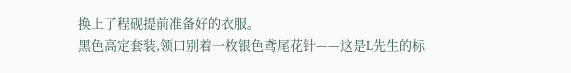换上了程砚提前准备好的衣服。
黑色高定套装,领口别着一枚银色鸢尾花针——这是L先生的标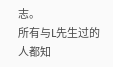志。
所有与L先生过的人都知